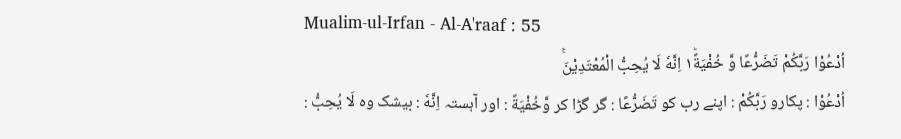Mualim-ul-Irfan - Al-A'raaf : 55
اُدْعُوْا رَبَّكُمْ تَضَرُّعًا وَّ خُفْیَةً١ؕ اِنَّهٗ لَا یُحِبُّ الْمُعْتَدِیْنَۚ
اُدْعُوْا : پکارو رَبَّكُمْ : اپنے رب کو تَضَرُّعًا : گر گڑا کر وَّخُفْيَةً : اور آہستہ اِنَّهٗ : بیشک وہ لَا يُحِبُّ :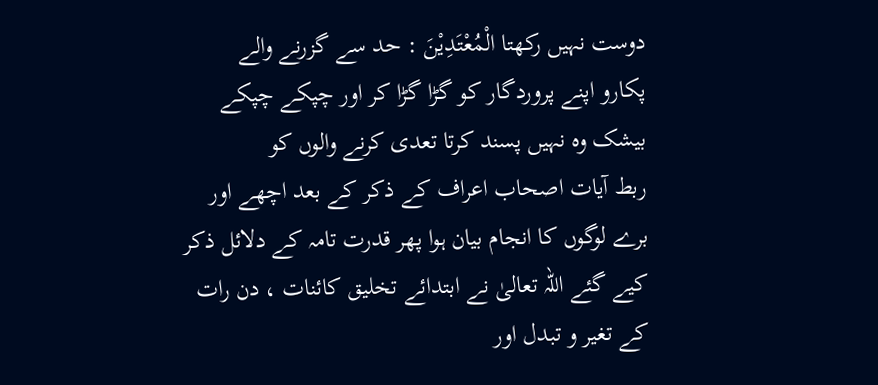دوست نہیں رکھتا الْمُعْتَدِيْنَ : حد سے گزرنے والے
پکارو اپنے پروردگار کو گڑا گڑا کر اور چپکے چپکے بیشک وہ نہیں پسند کرتا تعدی کرنے والوں کو
ربط آیات اصحاب اعراف کے ذکر کے بعد اچھے اور برے لوگوں کا انجام بیان ہوا پھر قدرت تامہ کے دلائل ذکر کیے گئے اللہ تعالیٰ نے ابتدائے تخلیق کائنات ، دن رات کے تغیر و تبدل اور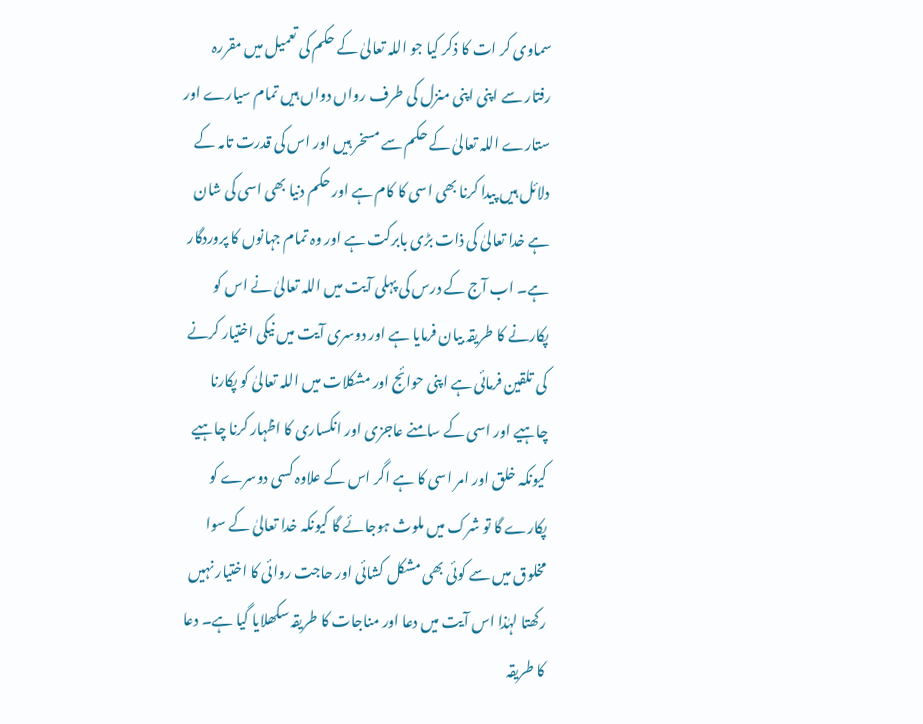سماوی کر ات کا ذکر کیا جو اللہ تعالیٰ کے حکم کی تعمیل میں مقررہ رفتار سے اپنی اپنی منزل کی طرف رواں دواں ہیں تمام سیارے اور ستارے اللہ تعالیٰ کے حکم سے مسخر ہیں اور اس کی قدرت تامہ کے دلائل ہیں پیدا کرنا بھی اسی کا کام ہے اور حکم دنیا بھی اسی کی شان ہے خدا تعالیٰ کی ذات بڑی بابرکت ہے اور وہ تمام جہانوں کا پروردگار ہے۔ اب آج کے درس کی پہلی آیت میں اللہ تعالیٰ نے اس کو پکارنے کا طریقہ بیان فرمایا ہے اور دوسری آیت میں نیکی اختیار کرنے کی تلقین فرمائی ہے اپنی حوائج اور مشکلات میں اللہ تعالیٰ کو پکارنا چاہیے اور اسی کے سامنے عاجزی اور انکساری کا اظہار کرنا چاہیے کیونکہ خلق اور امر اسی کا ہے اگر اس کے علاوہ کسی دوسرے کو پکارے گا تو شرک میں ملوث ہوجائے گا کیونکہ خدا تعالیٰ کے سوا مخلوق میں سے کوئی بھی مشکل کشائی اور حاجت روائی کا اختیار نہیں رکھتا لہٰذا اس آیت میں دعا اور مناجات کا طریقہ سکھلایا گیا ہے۔ دعا کا طریقہ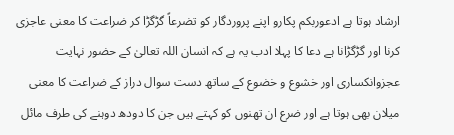ارشاد ہوتا ہے ادعوربکم پکارو اپنے پروردگار کو تضرعاً گڑگڑا کر ضراعت کا معنی عاجزی کرنا اور گڑگڑانا ہے دعا کا پہلا ادب یہ ہے کہ انسان اللہ تعالیٰ کے حضور نہایت عجزوانکساری اور خشوع و خضوع کے ساتھ دست سوال دراز کے ضراعت کا معنی میلان بھی ہوتا ہے اور ضرع ان تھنوں کو کہتے ہیں جن کا دودھ دوہنے کی طرف مائل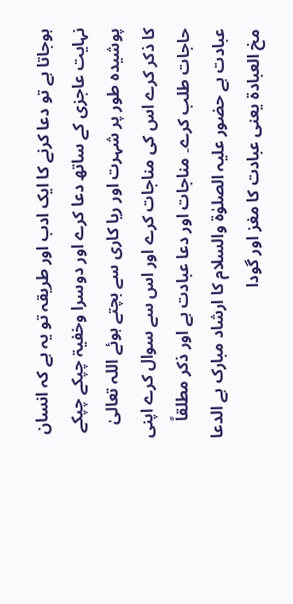ہوجاتا ہے تو دعا کرنے کا ایک ادب اور طریقہ تو یہ ہے کہ انسان نہایت عاجزی کے ساتھ دعا کرے اور دوسرا وخفیۃ چپکے چپکے پوشیدہ طور پر شہرت اور ریا کاری سے بچتے ہوئے اللہ تعالیٰ کا ذکر کرے اس کی مناجات کرے اور اس سے سوال کرے اپنی حاجات طلب کرے۔ مناجات اور دعا عبادت ہے اور ذکر مطلقاً عبادت ہے حضور علیہ الصلوٰۃ والسلام کا ارشاد مبارک ہے الدعا مخ العبادۃ یعنی عبادت کا مغز اور گودا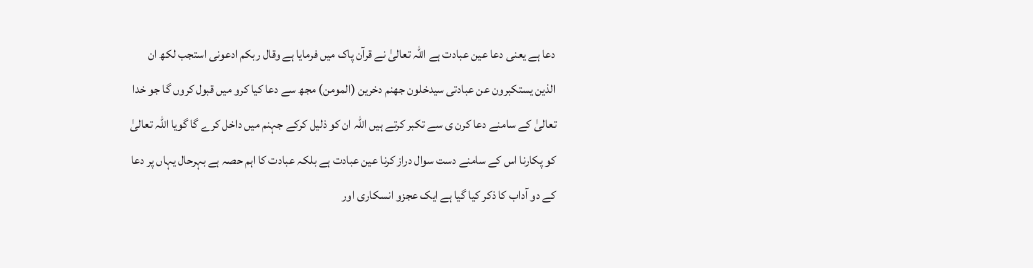دعا ہے یعنی دعا عین عبادت ہے اللہ تعالیٰ نے قرآن پاک میں فرمایا ہے وقال ربکم ادعونی استجب لکھ ان الذین یستکبرون عن عبادتی سیدخلون جھنم دخرین (المومن) مجھ سے دعا کیا کرو میں قبول کروں گا جو خدا تعالیٰ کے سامنے دعا کرن ی سے تکبر کرتے ہیں اللہ ان کو ذلیل کرکے جہنم میں داخل کرے گا گویا اللہ تعالیٰ کو پکارنا اس کے سامنے دست سوال دراز کرنا عین عبادت ہے بلکہ عبادت کا اہم حصہ ہے بہرحال یہاں پر دعا کے دو آداب کا ذکر کیا گیا ہے ایک عجزو انسکاری اور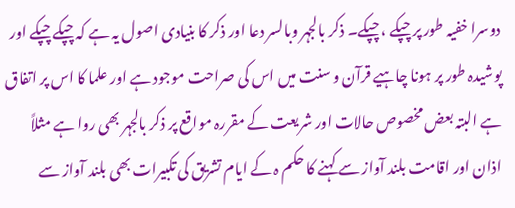دوسرا خفیہ طور پر چپکے ، چپکے۔ ذکر بالجہر وبالسر دعا اور ذکر کا بنیادی اصول یہ ہے کہ چپکے چپکے اور پوشیدہ طور پر ہونا چاہیے قرآن و سنت میں اس کی صراحت موجود ہے اور علما کا اس پر اتفاق ہے البتہ بعض مخصوص حالات اور شریعت کے مقررہ مواقع پر ذکر بالجہر بھی روا ہے مثلاً اذان اور اقامت بلند آواز سے کہنے کا حکم ہ کے ایام تشریق کی تکبیرات بھی بلند آواز سے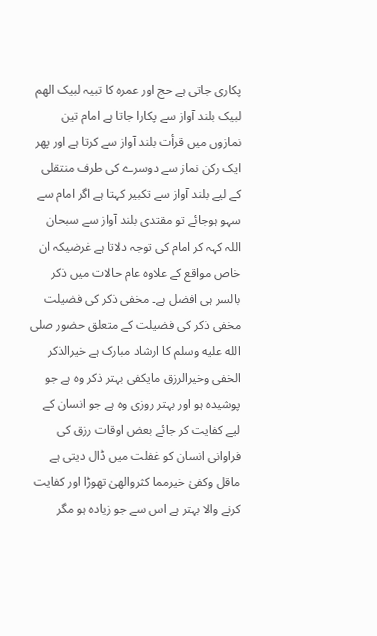پکاری جاتی ہے حج اور عمرہ کا تبیہ لبیک الھم لبیک بلند آواز سے پکارا جاتا ہے امام تین نمازوں میں قرأت بلند آواز سے کرتا ہے اور پھر ایک رکن نماز سے دوسرے کی طرف منتقلی کے لیے بلند آواز سے تکبیر کہتا ہے اگر امام سے سہو ہوجائے تو مقتدی بلند آواز سے سبحان اللہ کہہ کر امام کی توجہ دلاتا ہے غرضیکہ ان خاص مواقع کے علاوہ عام حالات میں ذکر بالسر ہی افضل ہے۔ مخفی ذکر کی فضیلت مخفی ذکر کی فضیلت کے متعلق حضور صلى الله عليه وسلم کا ارشاد مبارک ہے خیرالذکر الخفی وخیرالرزق مایکفی بہتر ذکر وہ ہے جو پوشیدہ ہو اور بہتر روزی وہ ہے جو انسان کے لیے کفایت کر جائے بعض اوقات رزق کی فراوانی انسان کو غفلت میں ڈال دیتی ہے ماقل وکفیٰ خیرمما کثروالھیٰ تھوڑا اور کفایت کرنے والا بہتر ہے اس سے جو زیادہ ہو مگر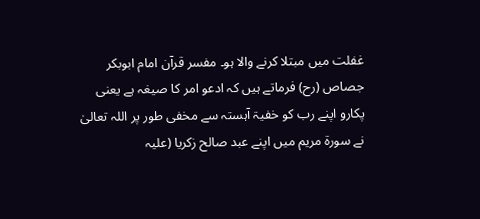غفلت میں مبتلا کرنے والا ہو۔ مفسر قرآن امام ابوبکر جصاص (رح) فرماتے ہیں کہ ادعو امر کا صیغہ ہے یعنی پکارو اپنے رب کو خفیۃ آہستہ سے مخفی طور پر اللہ تعالیٰ نے سورة مریم میں اپنے عبد صالح زکریا (علیہ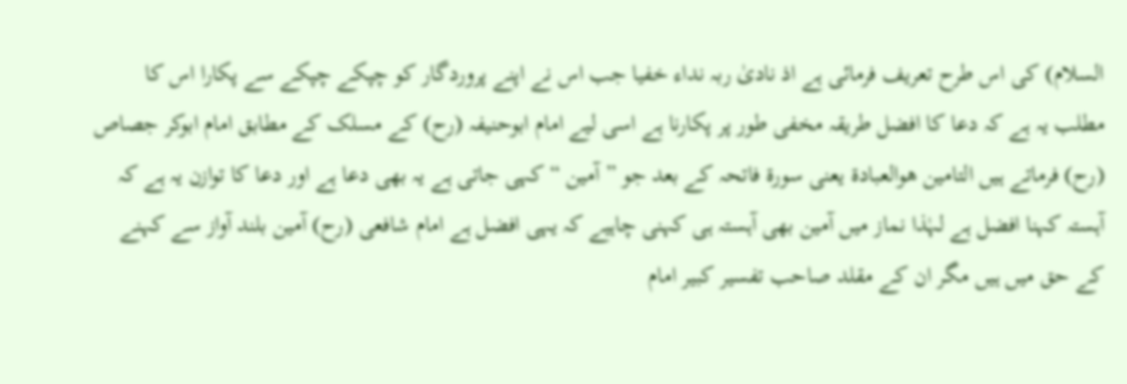السلام) کی اس طرح تعریف فرمائی ہے اذ نادیٰ ربہ نداء خفیا جب اس نے اپنے پروردگار کو چپکے چپکے سے پکارا اس کا مطلب یہ ہے کہ دعا کا افضل طریقہ مخفی طور پر پکارنا ہے اسی لیے امام ابوحنیفہ (رح) کے مسلک کے مطابق امام ابوکر جصاص (رح) فرماتے ہیں التامین ھوالعبادۃ یعنی سورة فاتحہ کے بعد جو ” آمین “ کہی جاتی ہے یہ بھی دعا ہے اور دعا کا توازن یہ ہے کہ آہستہ کہنا افضل ہے لہٰذا نماز میں آمین بھی آہستہ ہی کہنی چاہیے کہ یہی افضل ہے امام شافعی (رح) آمین بلند آواز سے کہنے کے حق میں ہیں مگر ان کے مقلد صاحب تفسیر کبیر امام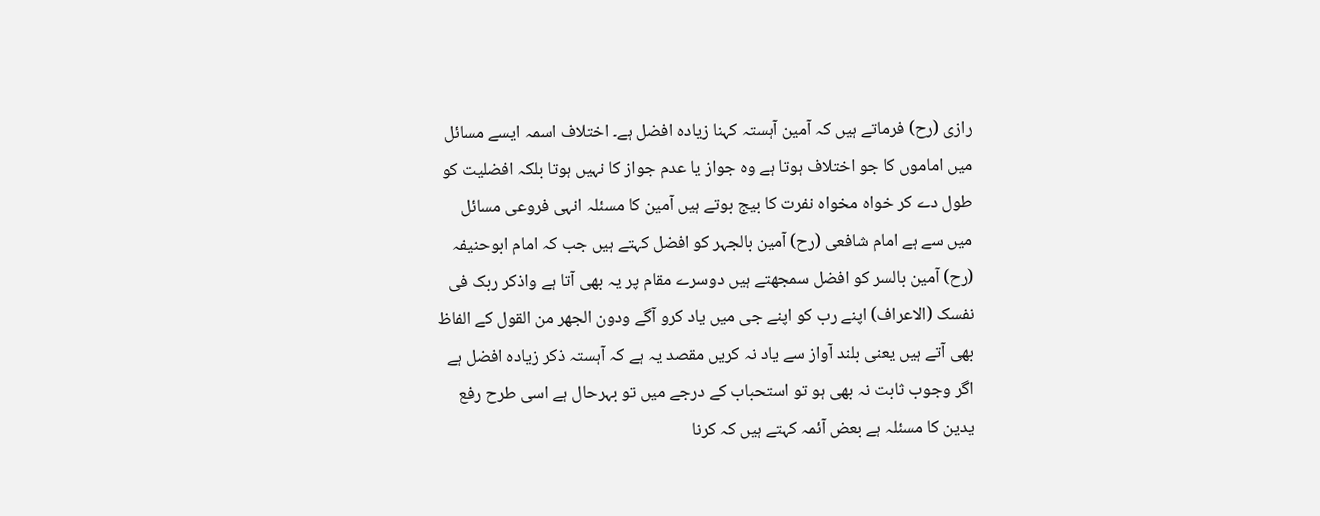رازی (رح) فرماتے ہیں کہ آمین آہستہ کہنا زیادہ افضل ہے۔ اختلاف اسمہ ایسے مسائل میں اماموں کا جو اختلاف ہوتا ہے وہ جواز یا عدم جواز کا نہیں ہوتا بلکہ افضلیت کو طول دے کر خواہ مخواہ نفرت کا بیج بوتے ہیں آمین کا مسئلہ انہی فروعی مسائل میں سے ہے امام شافعی (رح) آمین بالجہر کو افضل کہتے ہیں جب کہ امام ابوحنیفہ (رح) آمین بالسر کو افضل سمجھتے ہیں دوسرے مقام پر یہ بھی آتا ہے واذکر ربک فی نفسک (الاعراف) اپنے رب کو اپنے جی میں یاد کرو آگے ودون الجھر من القول کے الفاظ بھی آتے ہیں یعنی بلند آواز سے یاد نہ کریں مقصد یہ ہے کہ آہستہ ذکر زیادہ افضل ہے اگر وجوب ثابت نہ بھی ہو تو استحباب کے درجے میں تو بہرحال ہے اسی طرح رفع یدین کا مسئلہ ہے بعض آئمہ کہتے ہیں کہ کرنا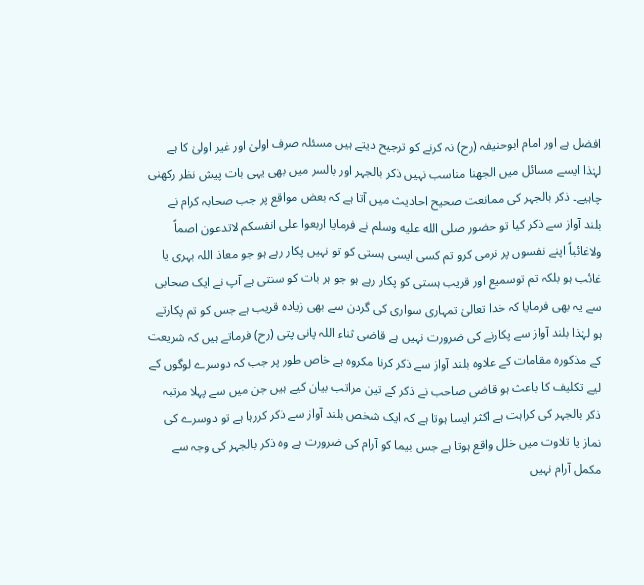افضل ہے اور امام ابوحنیفہ (رح) نہ کرنے کو ترجیح دیتے ہیں مسئلہ صرف اولیٰ اور غیر اولیٰ کا ہے لہٰذا ایسے مسائل میں الجھنا مناسب نہیں ذکر بالجہر اور بالسر میں بھی یہی بات پیش نظر رکھنی چاہیے۔ ذکر بالجہر کی ممانعت صحیح احادیث میں آتا ہے کہ بعض مواقع پر جب صحابہ کرام نے بلند آواز سے ذکر کیا تو حضور صلى الله عليه وسلم نے فرمایا اربعوا علی انفسکم لاتدعون اصماً ولاغائباً اپنے نفسوں پر نرمی کرو تم کسی ایسی ہستی کو تو نہیں پکار رہے ہو جو معاذ اللہ بہری یا غائب ہو بلکہ تم توسمیع اور قریب ہستی کو پکار رہے ہو جو ہر بات کو سنتی ہے آپ نے ایک صحابی سے یہ بھی فرمایا کہ خدا تعالیٰ تمہاری سواری کی گردن سے بھی زیادہ قریب ہے جس کو تم پکارتے ہو لہٰذا بلند آواز سے پکارنے کی ضرورت نہیں ہے قاضی ثناء اللہ پانی پتی (رح) فرماتے ہیں کہ شریعت کے مذکورہ مقامات کے علاوہ بلند آواز سے ذکر کرنا مکروہ ہے خاص طور پر جب کہ دوسرے لوگوں کے لیے تکلیف کا باعث ہو قاضی صاحب نے ذکر کے تین مراتب بیان کیے ہیں جن میں سے پہلا مرتبہ ذکر بالجہر کی کراہت ہے اکثر ایسا ہوتا ہے کہ ایک شخص بلند آواز سے ذکر کررہا ہے تو دوسرے کی نماز یا تلاوت میں خلل واقع ہوتا ہے جس بیما کو آرام کی ضرورت ہے وہ ذکر بالجہر کی وجہ سے مکمل آرام نہیں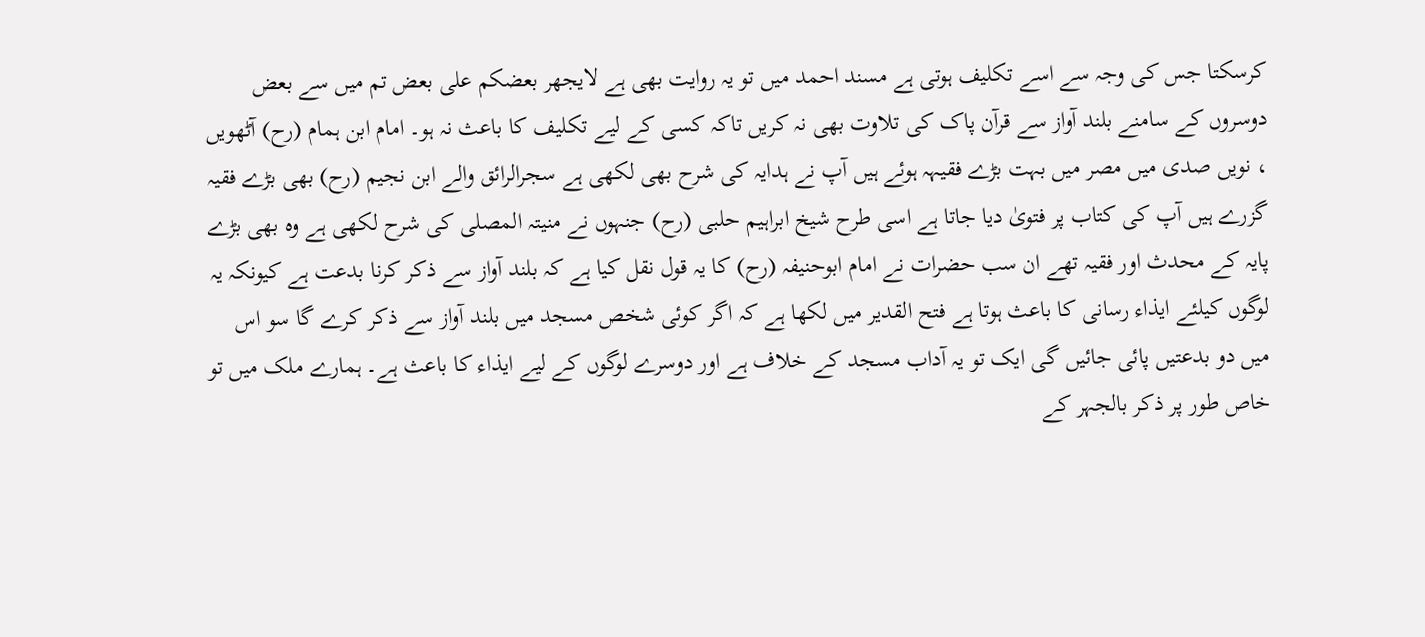کرسکتا جس کی وجہ سے اسے تکلیف ہوتی ہے مسند احمد میں تو یہ روایت بھی ہے لایجھر بعضکم علی بعض تم میں سے بعض دوسروں کے سامنے بلند آواز سے قرآن پاک کی تلاوت بھی نہ کریں تاکہ کسی کے لیے تکلیف کا باعث نہ ہو۔ امام ابن ہمام (رح) آٹھویں ، نویں صدی میں مصر میں بہت بڑے فقیہہ ہوئے ہیں آپ نے ہدایہ کی شرح بھی لکھی ہے سجرالرائق والے ابن نجیم (رح) بھی بڑے فقیہ گزرے ہیں آپ کی کتاب پر فتویٰ دیا جاتا ہے اسی طرح شیخ ابراہیم حلبی (رح) جنہوں نے منیتہ المصلی کی شرح لکھی ہے وہ بھی بڑے پایہ کے محدث اور فقیہ تھے ان سب حضرات نے امام ابوحنیفہ (رح) کا یہ قول نقل کیا ہے کہ بلند آواز سے ذکر کرنا بدعت ہے کیونکہ یہ لوگوں کیلئے ایذاء رسانی کا باعث ہوتا ہے فتح القدیر میں لکھا ہے کہ اگر کوئی شخص مسجد میں بلند آواز سے ذکر کرے گا سو اس میں دو بدعتیں پائی جائیں گی ایک تو یہ آداب مسجد کے خلاف ہے اور دوسرے لوگوں کے لیے ایذاء کا باعث ہے۔ ہمارے ملک میں تو خاص طور پر ذکر بالجہر کے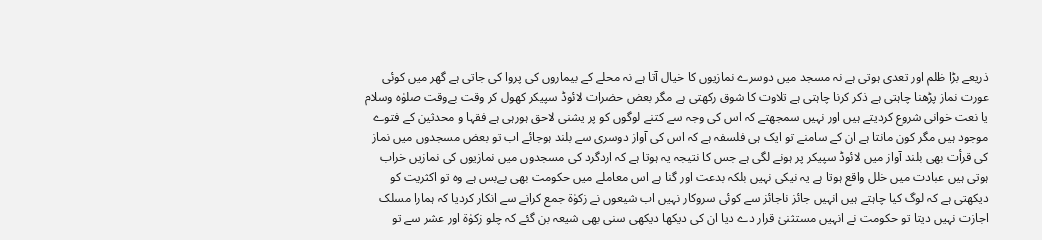ذریعے بڑا ظلم اور تعدی ہوتی ہے نہ مسجد میں دوسرے نمازیوں کا خیال آتا ہے نہ محلے کے بیماروں کی پروا کی جاتی ہے گھر میں کوئی عورت نماز پڑھنا چاہتی ہے ذکر کرنا چاہتی ہے تلاوت کا شوق رکھتی ہے مگر بعض حضرات لائوڈ سپیکر کھول کر وقت بےوقت صلوٰہ وسلام یا نعت خوانی شروع کردیتے ہیں اور نہیں سمجھتے کہ اس کی وجہ سے کتنے لوگوں کو پر یشنی لاحق ہورہی ہے فقہا و محدثین کے فتوے موجود ہیں مگر کون مانتا ہے ان کے سامنے تو ایک ہی فلسفہ ہے کہ اس کی آواز دوسری سے بلند ہوجائے اب تو بعض مسجدوں میں نماز کی قرأت بھی بلند آواز میں لائوڈ سپیکر پر ہونے لگی ہے جس کا نتیجہ یہ ہوتا ہے کہ اردگرد کی مسجدوں میں نمازیوں کی نمازیں خراب ہوتی ہیں عبادت میں خلل واقع ہوتا ہے یہ نیکی نہیں بلکہ بدعت اور گنا ہے اس معاملے میں حکومت بھی بےبس ہے وہ تو اکثریت کو دیکھتی ہے کہ لوگ کیا چاہتے ہیں انہیں جائز ناجائز سے کوئی سروکار نہیں اب شیعوں نے زکوٰۃ جمع کرانے سے انکار کردیا کہ ہمارا مسلک اجازت نہیں دیتا تو حکومت نے انہیں مستثنیٰ قرار دے دیا ان کی دیکھا دیکھی سنی بھی شیعہ بن گئے کہ چلو زکوٰۃ اور عشر سے تو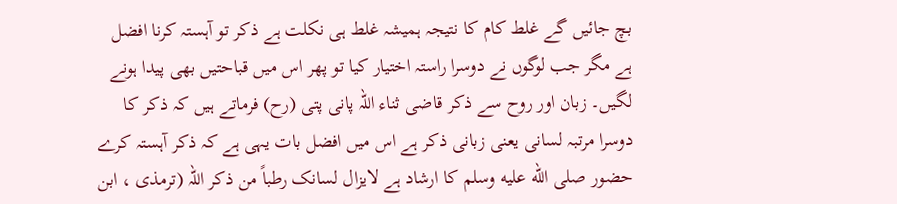بچ جائیں گے غلط کام کا نتیجہ ہمیشہ غلط ہی نکلت ہے ذکر تو آہستہ کرنا افضل ہے مگر جب لوگوں نے دوسرا راستہ اختیار کیا تو پھر اس میں قباحتیں بھی پیدا ہونے لگیں۔ زبان اور روح سے ذکر قاضی ثناء اللہ پانی پتی (رح) فرماتے ہیں کہ ذکر کا دوسرا مرتبہ لسانی یعنی زبانی ذکر ہے اس میں افضل بات یہی ہے کہ ذکر آہستہ کرے حضور صلى الله عليه وسلم کا ارشاد ہے لایزال لسانک رطباً من ذکر اللہ (ترمذی ، ابن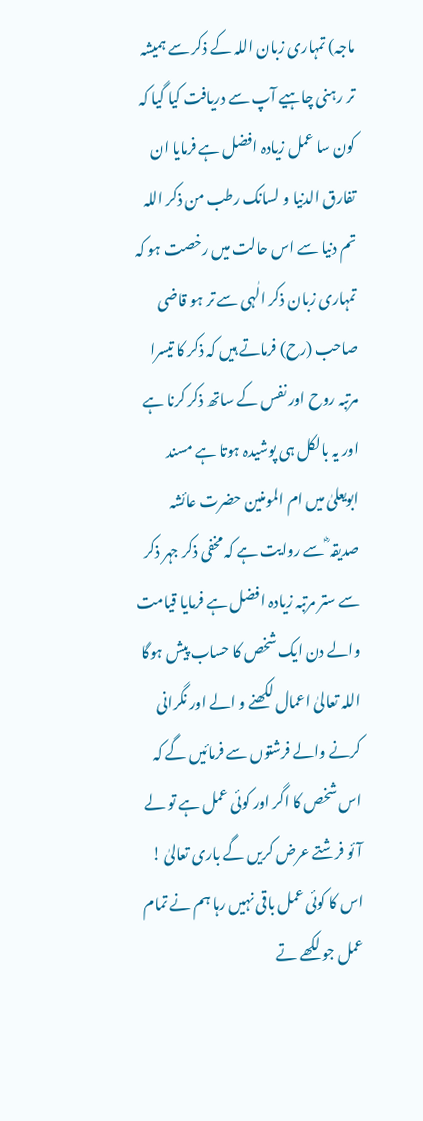ماجہ) تمہاری زبان اللہ کے ذکر سے ہمیشہ تر رہنی چاہیے آپ سے دریافت کیا گیا کہ کون سا عمل زیادہ افضل ہے فرمایا ان تفارق الدنیا و لسانک رطب من ذکر اللہ تم دنیا سے اس حالت میں رخصت ہو کہ تمہاری زبان ذکر الٰہی سے تر ہو قاضی صاحب (رح) فرماتے ہیں کہ ذکر کا تیسرا مرتبہ روح اور نفس کے ساتھ ذکر کرنا ہے اور یہ بالکل ہی پوشیدہ ہوتا ہے مسند ابویعلیٰ میں ام المومنین حضرت عائشہ صدیقہ ؓ سے روایت ہے کہ مخفی ذکر جہر ذکر سے ستر مرتبہ زیادہ افضل ہے فرمایا قیامت والے دن ایک شخص کا حساب پیش ہوگا اللہ تعالیٰ اعمال لکھنے و الے اور نگرانی کرنے والے فرشتوں سے فرمائیں گے کہ اس شخص کا اگر اور کوئی عمل ہے تو لے آئو فرشتے عرض کریں گے باری تعالیٰ ! اس کا کوئی عمل باقی نہیں رہا ہم نے تمام عمل جو لکھے تے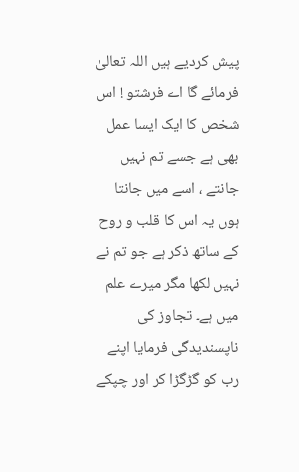پیش کردیے ہیں اللہ تعالیٰ فرمائے گا اے فرشتو ! اس شخص کا ایک ایسا عمل بھی ہے جسے تم نہیں جانتے ، اسے میں جانتا ہوں یہ اس کا قلب و روح کے ساتھ ذکر ہے جو تم نے نہیں لکھا مگر میرے علم میں ہے۔ تجاوز کی ناپسندیدگی فرمایا اپنے رب کو گڑگڑا کر اور چپکے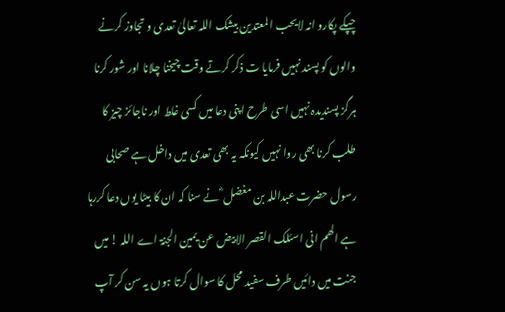چپکے پکارو انہ لایحب المعتدین بیشک اللہ تعالیٰ تعدی و تجاوز کرنے والوں کو پسند نہیں فرمایا ت ذکر کرتے وقت چیخنا چلانا اور شور کرنا ہرگز پسندیدہ نہیں اسی طرح اپنی دعا میں کسی غلط اور ناجائز چیز کا طلب کرنا بھی روا نہیں کیونکہ یہ بھی تعدی میں داخل ہے صحابی رسول حضرت عبداللہ بن مغضل ؓ نے سنا کہ ان کا بیٹا یوں دعا کررہا ہے الھم انی اسئلک القصر الابیض عن یمین الجنۃ اے اللہ ! میں جنت میں دائیں طرف سفید محل کا سوال کرتا ہوں یہ سن کر آپ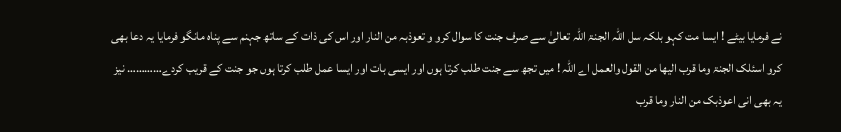نے فرمایا بیٹے ! ایسا مت کہو بلکہ سل اللہ الجنۃ اللہ تعالیٰ سے صرف جنت کا سوال کرو و تعوذبہ من النار اور اس کی ذات کے ساتھ جہنم سے پناہ مانگو فرمایا یہ دعا بھی کرو اسئلک الجنۃ وما قرب الیھا من القول والعمل اے اللہ ! میں تجھ سے جنت طلب کرتا ہوں اور ایسی بات اور ایسا عمل طلب کرتا ہوں جو جنت کے قریب کردے………… نیز یہ بھی انی اعوذبک من النار وما قرب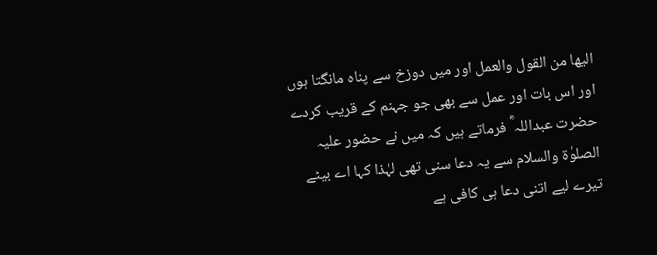الیھا من القول والعمل اور میں دوزخ سے پناہ مانگتا ہوں اور اس بات اور عمل سے بھی جو جہنم کے قریب کردے حضرت عبداللہ ؓ فرماتے ہیں کہ میں نے حضور علیہ الصلوٰۃ والسلام سے یہ دعا سنی تھی لہٰذا کہا اے بیٹے تیرے لیے اتنی دعا ہی کافی ہے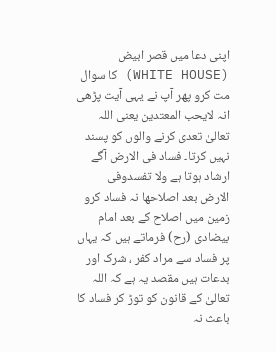اپنی دعا میں قصر ابیض (WHITE HOUSE) کا سوال مت کرو پھر آپ نے یہی آیت پڑھی انہ لایحب المعتدین یعنی اللہ تعالیٰ تعدی کرنے والوں کو پسند نہیں کرتا۔ فساد فی الارض آگے ارشاد ہوتا ہے ولا تفسدوفی الارض بعد اصلاحھا نہ فساد کرو زمین میں اصلاح کے بعد امام بیضادی (رح) فرماتے ہیں کہ یہاں پر فساد سے مراد کفر ، شرک اور بدعات ہیں مقصد یہ ہے کہ اللہ تعالیٰ کے قانون کو توڑ کر فساد کا باعث نہ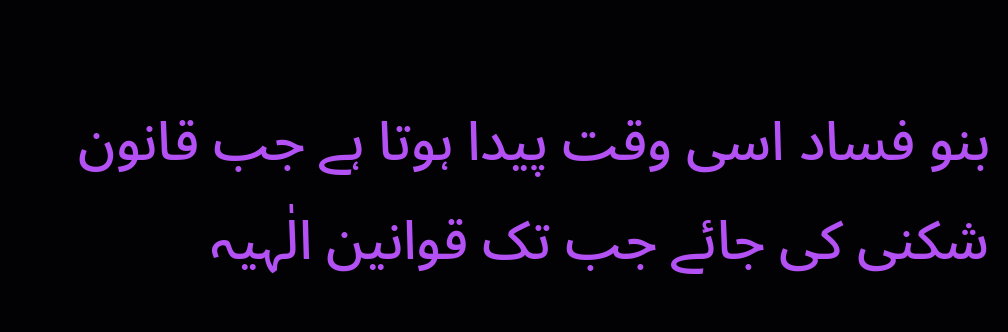بنو فساد اسی وقت پیدا ہوتا ہے جب قانون شکنی کی جائے جب تک قوانین الٰہیہ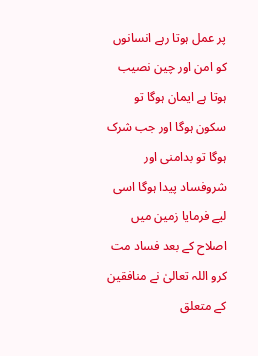پر عمل ہوتا رہے انسانوں کو امن اور چین نصیب ہوتا ہے ایمان ہوگا تو سکون ہوگا اور جب شرک ہوگا تو بدامنی اور شروفساد پیدا ہوگا اسی لیے فرمایا زمین میں اصلاح کے بعد فساد مت کرو اللہ تعالیٰ نے منافقین کے متعلق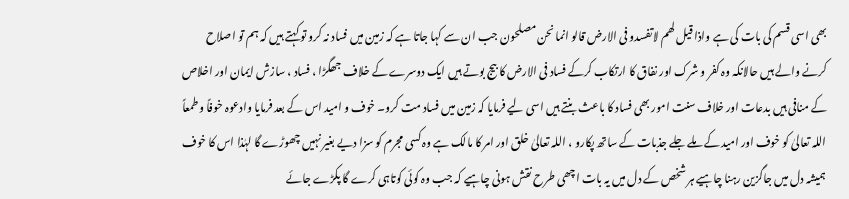بھی اسی قسم کی بات کی ہے واذا قیل لھم لاتفسدو فی الارض قالو انما نحن مصلحون جب ان سے کہا جاتا ہے کہ زمین میں فساد نہ کرو تو کہتے ہیں کہ ہم تو اصلاح کرنے والے ہیں حالانکہ وہ کفر و شرک اور نفاق کا ارتکاب کرکے فساد فی الارض کا بیج بوتے ہیں ایک دوسرے کے خلاف جھگڑا ، فساد ، سازش ایمان اور اخلاص کے منافی ہیں بدعات اور خلاف سنت امور بھی فساد کا باعث بنتے ہیں اسی لیے فرمایا کہ زمین میں فساد مت کرو۔ خوف و امید اس کے بعد فرمایا وادعوہ خوفاً وطمعاً اللہ تعالیٰ کو خوف اور امید کے ملے جلے جذبات کے ساتھ پکارو ، اللہ تعالیٰ خلق اور امر کا مالک ہے وہ کسی مجرم کو سزا دیے بغیر نہیں چھوڑے گا لہٰذا اس کا خوف ہمیشہ دل میں جاگزین رہنا چاہیے ہر شخص کے دل میں یہ بات اچھی طرح نقش ہونی چاہیے کہ جب وہ کوئی کوتاہی کرے گا پکڑے جائے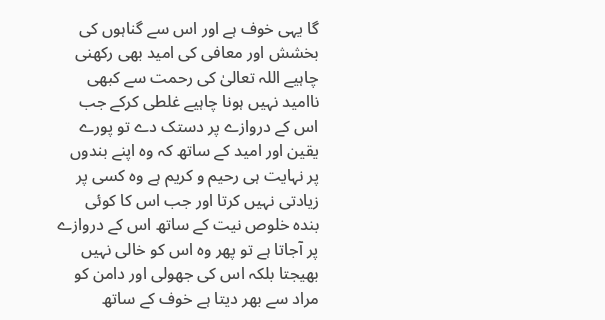گا یہی خوف ہے اور اس سے گناہوں کی بخشش اور معافی کی امید بھی رکھنی چاہیے اللہ تعالیٰ کی رحمت سے کبھی ناامید نہیں ہونا چاہیے غلطی کرکے جب اس کے دروازے پر دستک دے تو پورے یقین اور امید کے ساتھ کہ وہ اپنے بندوں پر نہایت ہی رحیم و کریم ہے وہ کسی پر زیادتی نہیں کرتا اور جب اس کا کوئی بندہ خلوص نیت کے ساتھ اس کے دروازے پر آجاتا ہے تو پھر وہ اس کو خالی نہیں بھیجتا بلکہ اس کی جھولی اور دامن کو مراد سے بھر دیتا ہے خوف کے ساتھ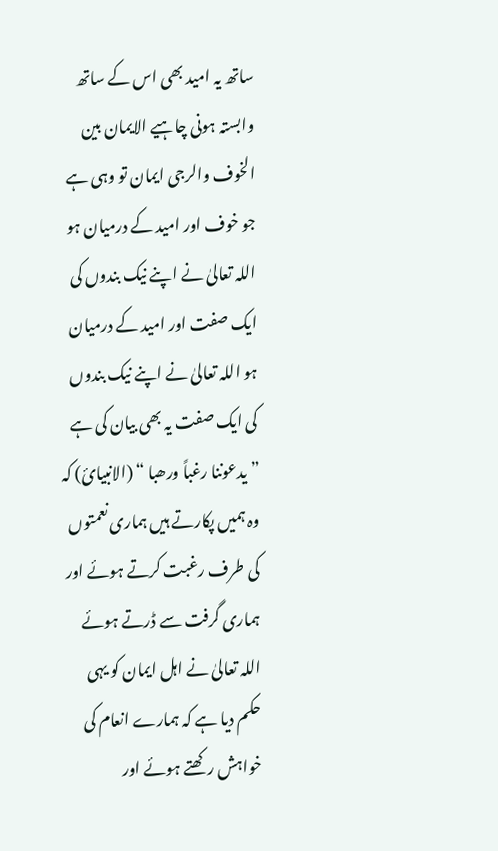ساتھ یہ امید بھی اس کے ساتھ وابستہ ہونی چاہیے الایمان بین الخوف والرجی ایمان تو وہی ہے جو خوف اور امید کے درمیان ہو اللہ تعالیٰ نے اپنے نیک بندوں کی ایک صفت اور امید کے درمیان ہو اللہ تعالیٰ نے اپنے نیک بندوں کی ایک صفت یہ بھی بیان کی ہے ” یدعوننا رغباً ورھبا “ (الانبیائ) کہ وہ ہمیں پکارتے ہیں ہماری نعمتوں کی طرف رغبت کرتے ہوئے اور ہماری گرفت سے ڈرتے ہوئے اللہ تعالیٰ نے اہل ایمان کو یہی حکم دیا ہے کہ ہمارے انعام کی خواہش رکھتے ہوئے اور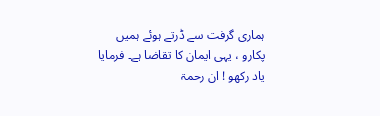ہماری گرفت سے ڈرتے ہوئے ہمیں پکارو ، یہی ایمان کا تقاضا ہے۔ فرمایا یاد رکھو ! ان رحمۃ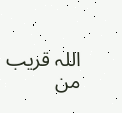اللہ قریب من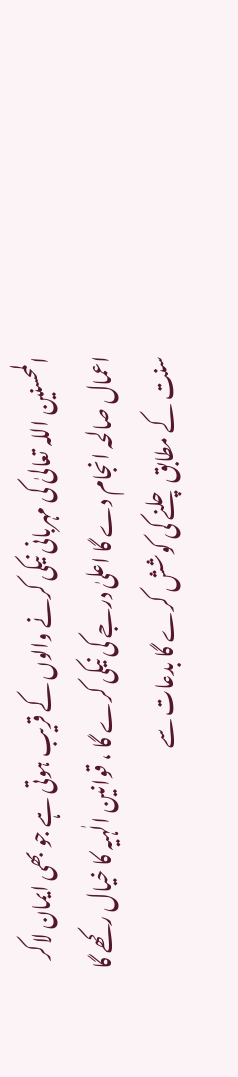المحسنین اللہ تعالیٰ کی مہربانی نیکی کرنے والوں کے قریب ہوتی ہے جو بھی ایمان لاکر اعمال صالحہ انجام دے گا اعلیٰ درجے کی نیکی کرے گا ، قوانین الٰہیہ کا خیال رکھے گا سنت کے مطابق چلنے کی کوشش کرے گا بدعات سے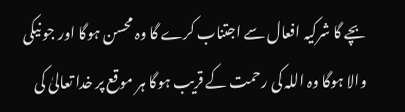بچے گا شرکیہ افعال سے اجتناب کرے گا وہ محسن ہوگا اور جو نیکی والا ہوگا وہ اللہ کی رحمت کے قریب ہوگا ہر موقع پر خدا تعالیٰ کی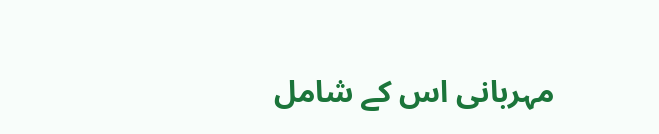مہربانی اس کے شامل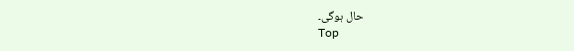حال ہوگی۔
Top